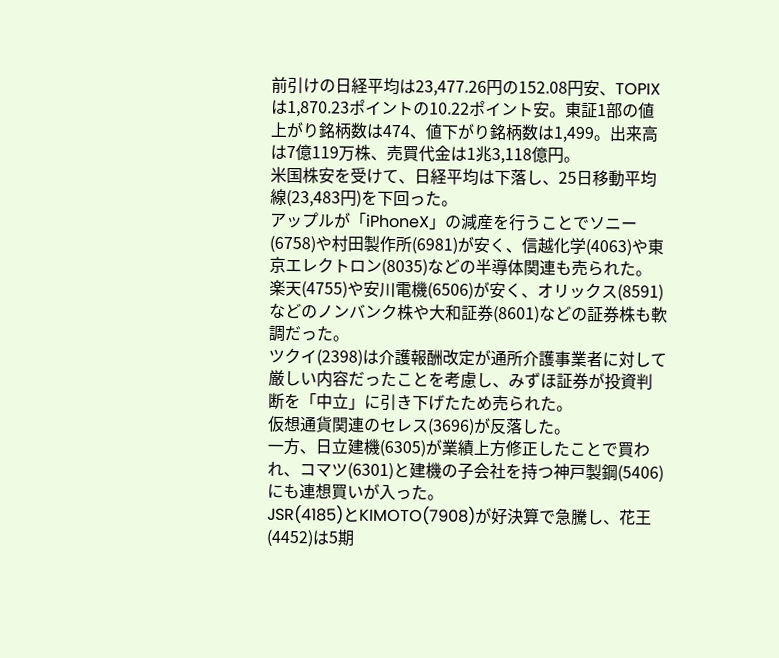前引けの日経平均は23,477.26円の152.08円安、TOPIXは1,870.23ポイントの10.22ポイント安。東証1部の値上がり銘柄数は474、値下がり銘柄数は1,499。出来高は7億119万株、売買代金は1兆3,118億円。
米国株安を受けて、日経平均は下落し、25日移動平均線(23,483円)を下回った。
アップルが「iPhoneX」の減産を行うことでソニー(6758)や村田製作所(6981)が安く、信越化学(4063)や東京エレクトロン(8035)などの半導体関連も売られた。
楽天(4755)や安川電機(6506)が安く、オリックス(8591)などのノンバンク株や大和証券(8601)などの証券株も軟調だった。
ツクイ(2398)は介護報酬改定が通所介護事業者に対して厳しい内容だったことを考慮し、みずほ証券が投資判断を「中立」に引き下げたため売られた。
仮想通貨関連のセレス(3696)が反落した。
一方、日立建機(6305)が業績上方修正したことで買われ、コマツ(6301)と建機の子会社を持つ神戸製鋼(5406)にも連想買いが入った。
JSR(4185)とKIMOTO(7908)が好決算で急騰し、花王(4452)は5期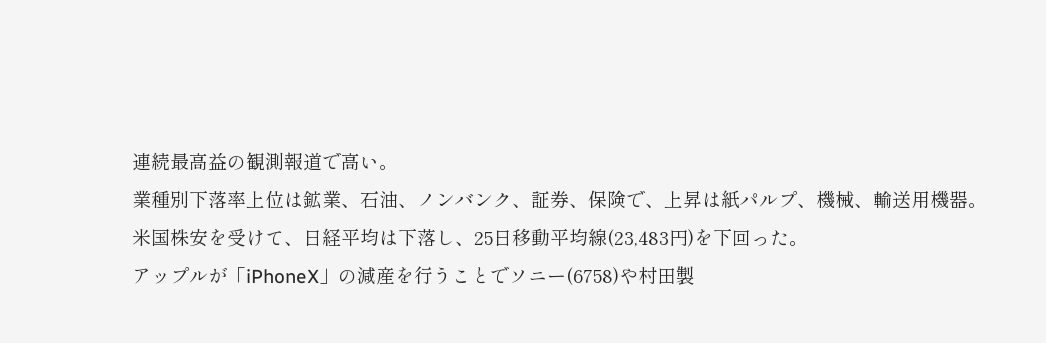連続最高益の観測報道で高い。
業種別下落率上位は鉱業、石油、ノンバンク、証券、保険で、上昇は紙パルプ、機械、輸送用機器。
米国株安を受けて、日経平均は下落し、25日移動平均線(23,483円)を下回った。
アップルが「iPhoneX」の減産を行うことでソニー(6758)や村田製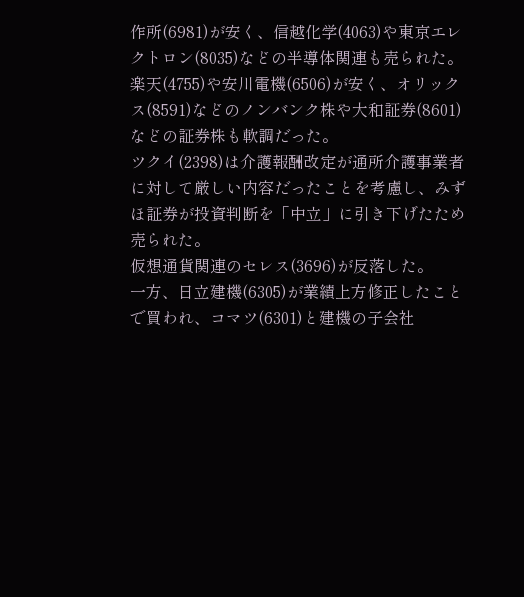作所(6981)が安く、信越化学(4063)や東京エレクトロン(8035)などの半導体関連も売られた。
楽天(4755)や安川電機(6506)が安く、オリックス(8591)などのノンバンク株や大和証券(8601)などの証券株も軟調だった。
ツクイ(2398)は介護報酬改定が通所介護事業者に対して厳しい内容だったことを考慮し、みずほ証券が投資判断を「中立」に引き下げたため売られた。
仮想通貨関連のセレス(3696)が反落した。
一方、日立建機(6305)が業績上方修正したことで買われ、コマツ(6301)と建機の子会社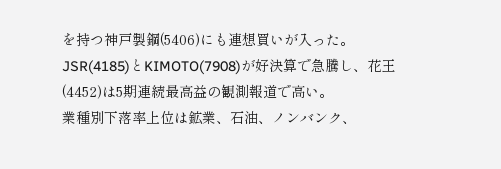を持つ神戸製鋼(5406)にも連想買いが入った。
JSR(4185)とKIMOTO(7908)が好決算で急騰し、花王(4452)は5期連続最高益の観測報道で高い。
業種別下落率上位は鉱業、石油、ノンバンク、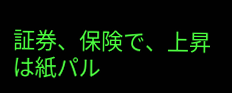証券、保険で、上昇は紙パル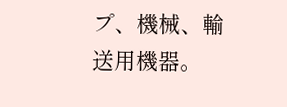プ、機械、輸送用機器。